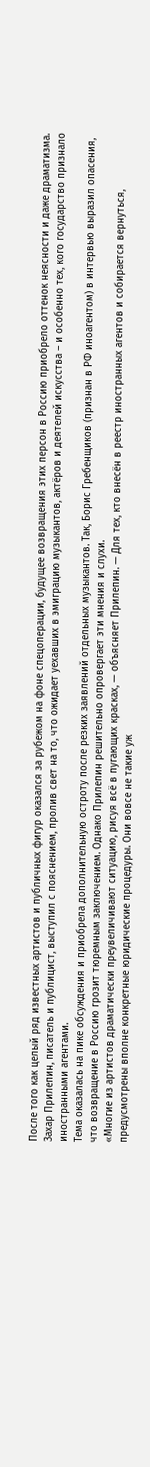После того как целый ряд известных артистов и публичных фигур оказался за рубежом на фоне спецоперации, будущее возвращения этих персон в Россию приобрело оттенок неясности и даже драматизма. Захар Прилепин, писатель и публицист, выступил с пояснением, пролив свет на то, что ожидает уехавших в эмиграцию музыкантов, актёров и деятелей искусства – и особенно тех, кого государство признало иностранными агентами.
Тема оказалась на пике обсуждения и приобрела дополнительную остроту после резких заявлений отдельных музыкантов. Так, Борис Гребенщиков (признан в РФ иноагентом) в интервью выразил опасения, что возвращение в Россию грозит тюремным заключением. Однако Прилепин решительно опровергает эти мнения и слухи.
«Многие из артистов драматически преувеличивают ситуацию, рисуя всё в пугающих красках, — объясняет Прилепин. — Для тех, кто внесён в реестр иностранных агентов и собирается вернуться, предусмотрены вполне конкретные юридические процедуры. Они вовсе не такие уж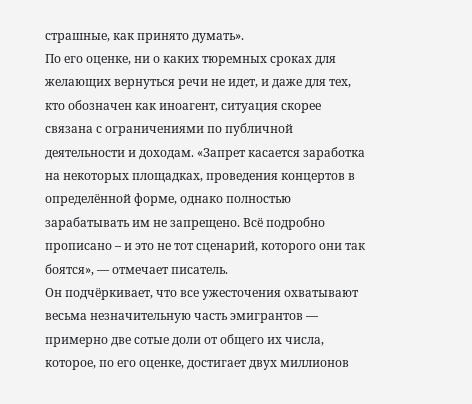страшные, как принято думать».
По его оценке, ни о каких тюремных сроках для желающих вернуться речи не идет, и даже для тех, кто обозначен как иноагент, ситуация скорее связана с ограничениями по публичной деятельности и доходам. «Запрет касается заработка на некоторых площадках, проведения концертов в определённой форме, однако полностью зарабатывать им не запрещено. Всё подробно прописано – и это не тот сценарий, которого они так боятся», — отмечает писатель.
Он подчёркивает, что все ужесточения охватывают весьма незначительную часть эмигрантов — примерно две сотые доли от общего их числа, которое, по его оценке, достигает двух миллионов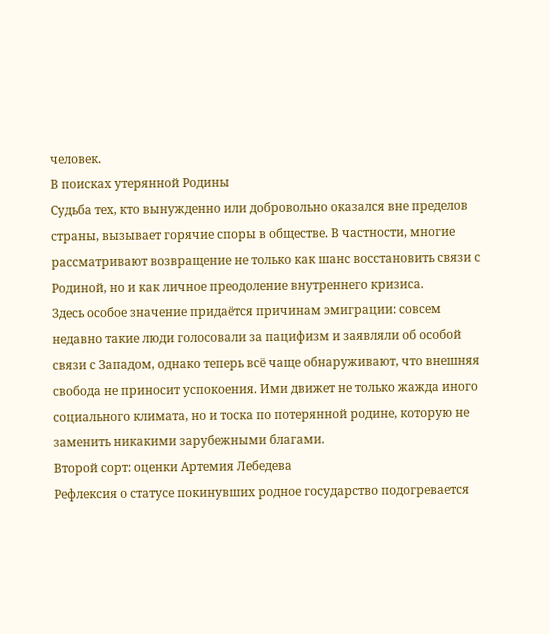человек.
В поисках утерянной Родины
Судьба тех, кто вынужденно или добровольно оказался вне пределов страны, вызывает горячие споры в обществе. В частности, многие рассматривают возвращение не только как шанс восстановить связи с Родиной, но и как личное преодоление внутреннего кризиса.
Здесь особое значение придаётся причинам эмиграции: совсем недавно такие люди голосовали за пацифизм и заявляли об особой связи с Западом, однако теперь всё чаще обнаруживают, что внешняя свобода не приносит успокоения. Ими движет не только жажда иного социального климата, но и тоска по потерянной родине, которую не заменить никакими зарубежными благами.
Второй сорт: оценки Артемия Лебедева
Рефлексия о статусе покинувших родное государство подогревается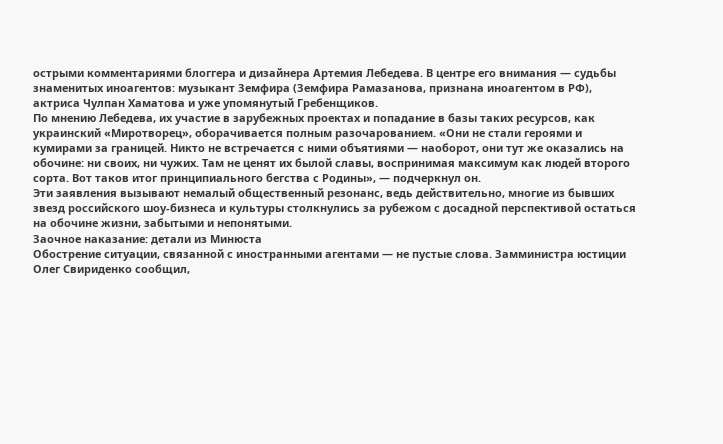острыми комментариями блоггера и дизайнера Артемия Лебедева. В центре его внимания — судьбы знаменитых иноагентов: музыкант Земфира (Земфира Рамазанова, признана иноагентом в РФ), актриса Чулпан Хаматова и уже упомянутый Гребенщиков.
По мнению Лебедева, их участие в зарубежных проектах и попадание в базы таких ресурсов, как украинский «Миротворец», оборачивается полным разочарованием. «Они не стали героями и кумирами за границей. Никто не встречается с ними объятиями — наоборот, они тут же оказались на обочине: ни своих, ни чужих. Там не ценят их былой славы, воспринимая максимум как людей второго сорта. Вот таков итог принципиального бегства с Родины», — подчеркнул он.
Эти заявления вызывают немалый общественный резонанс, ведь действительно, многие из бывших звезд российского шоу-бизнеса и культуры столкнулись за рубежом с досадной перспективой остаться на обочине жизни, забытыми и непонятыми.
Заочное наказание: детали из Минюста
Обострение ситуации, связанной с иностранными агентами — не пустые слова. Замминистра юстиции Олег Свириденко сообщил,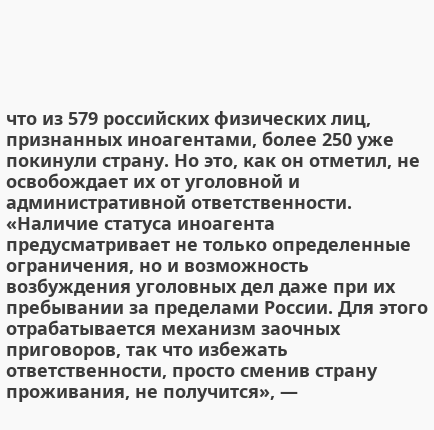что из 579 российских физических лиц, признанных иноагентами, более 250 уже покинули страну. Но это, как он отметил, не освобождает их от уголовной и административной ответственности. «Наличие статуса иноагента предусматривает не только определенные ограничения, но и возможность возбуждения уголовных дел даже при их пребывании за пределами России. Для этого отрабатывается механизм заочных приговоров, так что избежать ответственности, просто сменив страну проживания, не получится», —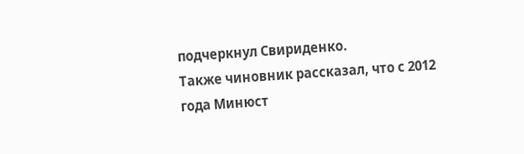подчеркнул Свириденко.
Также чиновник рассказал, что с 2012 года Минюст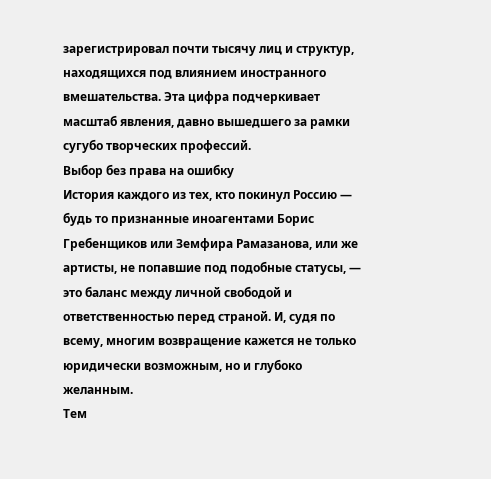зарегистрировал почти тысячу лиц и структур, находящихся под влиянием иностранного вмешательства. Эта цифра подчеркивает масштаб явления, давно вышедшего за рамки сугубо творческих профессий.
Выбор без права на ошибку
История каждого из тех, кто покинул Россию — будь то признанные иноагентами Борис Гребенщиков или Земфира Рамазанова, или же артисты, не попавшие под подобные статусы, — это баланс между личной свободой и ответственностью перед страной. И, судя по всему, многим возвращение кажется не только юридически возможным, но и глубоко желанным.
Тем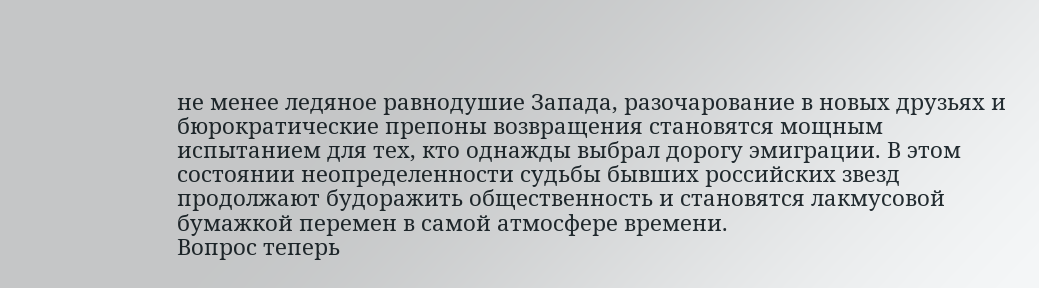не менее ледяное равнодушие Запада, разочарование в новых друзьях и бюрократические препоны возвращения становятся мощным испытанием для тех, кто однажды выбрал дорогу эмиграции. В этом состоянии неопределенности судьбы бывших российских звезд продолжают будоражить общественность и становятся лакмусовой бумажкой перемен в самой атмосфере времени.
Вопрос теперь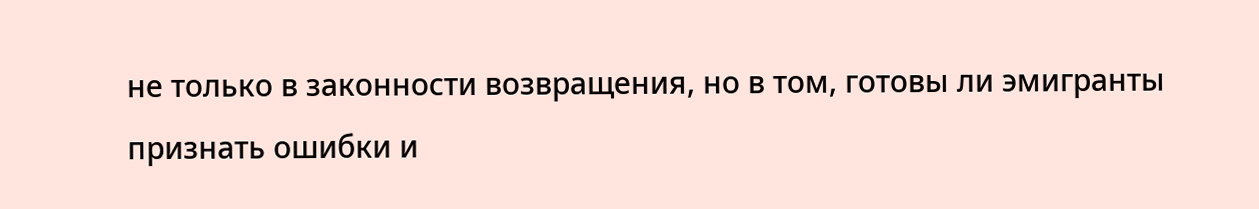не только в законности возвращения, но в том, готовы ли эмигранты признать ошибки и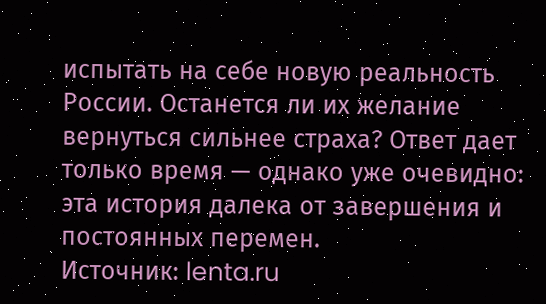испытать на себе новую реальность России. Останется ли их желание вернуться сильнее страха? Ответ дает только время — однако уже очевидно: эта история далека от завершения и постоянных перемен.
Источник: lenta.ru